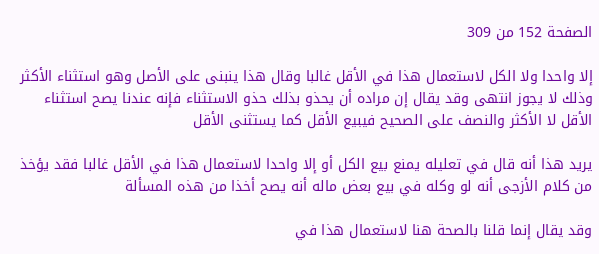الصفحة 152 من 309

إلا واحدا ولا الكل لاستعمال هذا في الأقل غالبا وقال هذا ينبنى على الأصل وهو استثناء الأكثر وذلك لا يجوز انتهى وقد يقال إن مراده أن يحذو بذلك حذو الاستثناء فإنه عندنا يصح استثناء الأقل لا الأكثر والنصف على الصحيح فيبيع الأقل كما يستثنى الأقل

يريد هذا أنه قال في تعليله يمنع بيع الكل أو إلا واحدا لاستعمال هذا في الأقل غالبا فقد يؤخذ من كلام الأزجى أنه لو وكله في بيع بعض ماله أنه يصح أخذا من هذه المسألة

وقد يقال إنما قلنا بالصحة هنا لاستعمال هذا في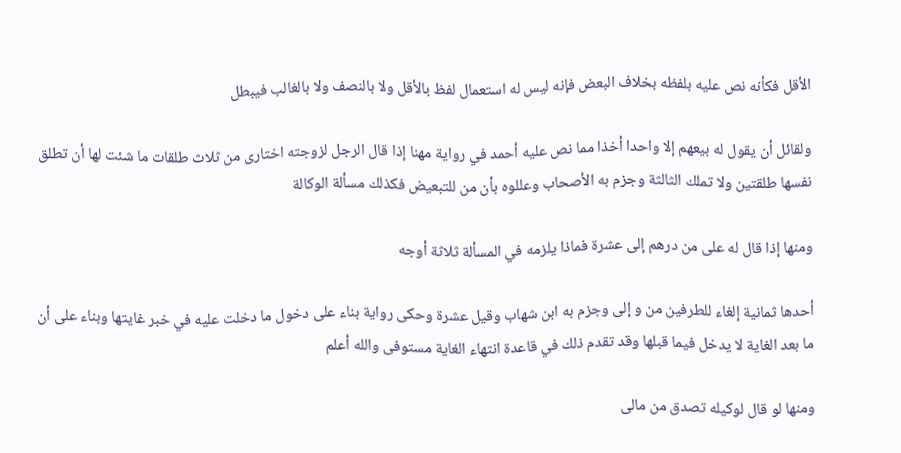الأقل فكأنه نص عليه بلفظه بخلاف البعض فإنه ليس له استعمال لفظ بالأقل ولا بالنصف ولا بالغالب فيبطل

ولقائل أن يقول له بيعهم إلا واحدا أخذا مما نص عليه أحمد في رواية مهنا إذا قال الرجل لزوجته اختارى من ثلاث طلقات ما شئت لها أن تطلق نفسها طلقتين ولا تملك الثالثة وجزم به الأصحاب وعللوه بأن من للتبعيض فكذلك مسألة الوكالة

ومنها إذا قال له على من درهم إلى عشرة فماذا يلزمه في المسألة ثلاثة أوجه

أحدها ثمانية إلغاء للطرفين من و إلى وجزم به ابن شهاب وقيل عشرة وحكى رواية بناء على دخول ما دخلت عليه في خبر غايتها وبناء على أن ما بعد الغاية لا يدخل فيما قبلها وقد تقدم ذلك في قاعدة انتهاء الغاية مستوفى والله أعلم

ومنها لو قال لوكيله تصدق من مالى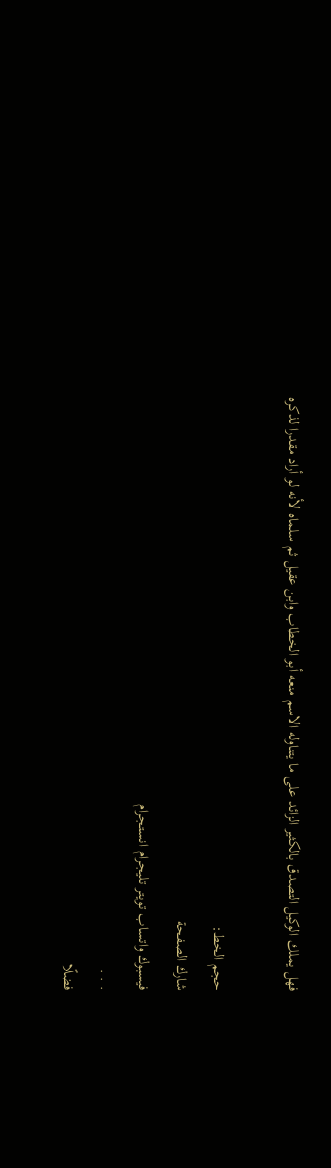فهل يملك الوكيل التصدق بالكثير الزائد على ما يتناوله الاسم منعه أبو الخطاب وابن عقيل ثم سلماه لأنه لو أراد مقدرا لذكره

حجم الخط:
شارك الصفحة
فيسبوك واتساب تويتر تليجرام انستجرام
. . .
فضلًا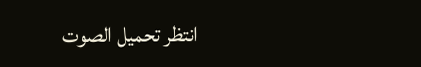انتظر تحميل الصوت